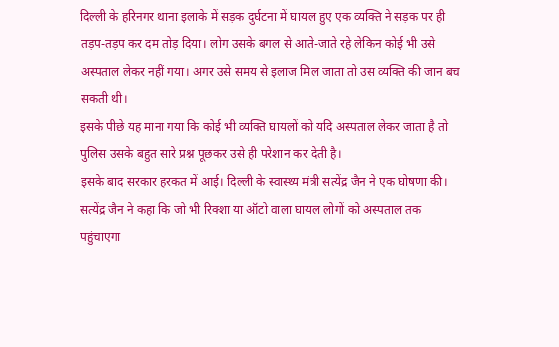दिल्ली के हरिनगर थाना इलाके में सड़क दुर्घटना में घायल हुए एक व्यक्ति ने सड़क पर ही तड़प-तड़प कर दम तोड़ दिया। लोग उसके बगल से आते-जाते रहे लेकिन कोई भी उसे अस्पताल लेकर नहीं गया। अगर उसे समय से इलाज मिल जाता तो उस व्यक्ति की जान बच सकती थी।
इसके पीछे यह माना गया कि कोई भी व्यक्ति घायलों को यदि अस्पताल लेकर जाता है तो पुलिस उसके बहुत सारे प्रश्न पूछकर उसे ही परेशान कर देती है।
इसके बाद सरकार हरकत में आई। दिल्ली के स्वास्थ्य मंत्री सत्येंद्र जैन ने एक घोषणा की। सत्येंद्र जैन ने कहा कि जो भी रिक्शा या ऑटो वाला घायल लोगों को अस्पताल तक पहुंचाएगा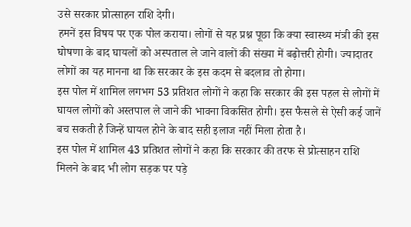उसे सरकार प्रोत्साहन राशि देगी।
हमनें इस विषय पर एक पोल कराया। लोगों से यह प्रश्न पूछा कि क्या स्वास्थ्य मंत्री की इस घोषणा के बाद घायलों को अस्पताल ले जाने वालों की संख्या में बढ़ोत्तरी होगी। ज्यादातर लोगों का यह मानना था कि सरकार के इस कदम से बदलाव तो होगा।
इस पोल में शामिल लगभग 53 प्रतिशत लोगों ने कहा कि सरकार की इस पहल से लोगों में घायल लोगों को अस्तपाल ले जाने की भावना विकसित होगी। इस फैसले से ऐसी कई जानें बच सकती है जिन्हें घायल होने के बाद सही इलाज नहीं मिला होता है।
इस पोल में शामिल 43 प्रतिशत लोगों ने कहा कि सरकार की तरफ से प्रोत्साहन राशि मिलने के बाद भी लोग सड़क पर पड़े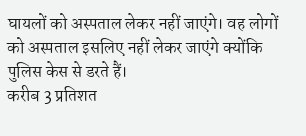घायलों को अस्पताल लेकर नहीं जाएंगे। वह लोगों को अस्पताल इसलिए नहीं लेकर जाएंगे क्योंकि पुलिस केस से डरते हैं।
करीब 3 प्रतिशत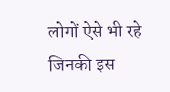लोगों ऐसे भी रहे जिनकी इस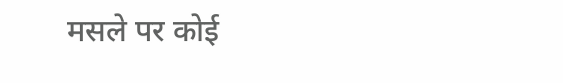मसले पर कोई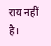राय नहीं है।